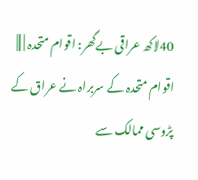40لاکھ عراقی بےگھر: اقوام متحدہ | |||
اقوام متحدہ کے سربراہ نے عراق کے پڑوسی ممالک سے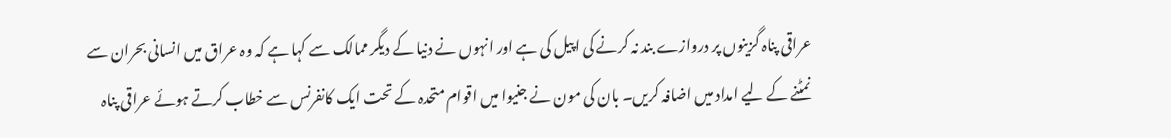عراقی پناہ گزینوں پر دروازے بند نہ کرنے کی اپیل کی ہے اور انہوں نے دنیا کے دیگر ممالک سے کہا ہے کہ وہ عراق میں انسانی بحران سے نمٹنے کے لیے امداد میں اضافہ کریں۔ بان کی مون نے جنیوا میں اقوام متحدہ کے تحت ایک کانفرنس سے خطاب کرتے ہوئے عراقی پناہ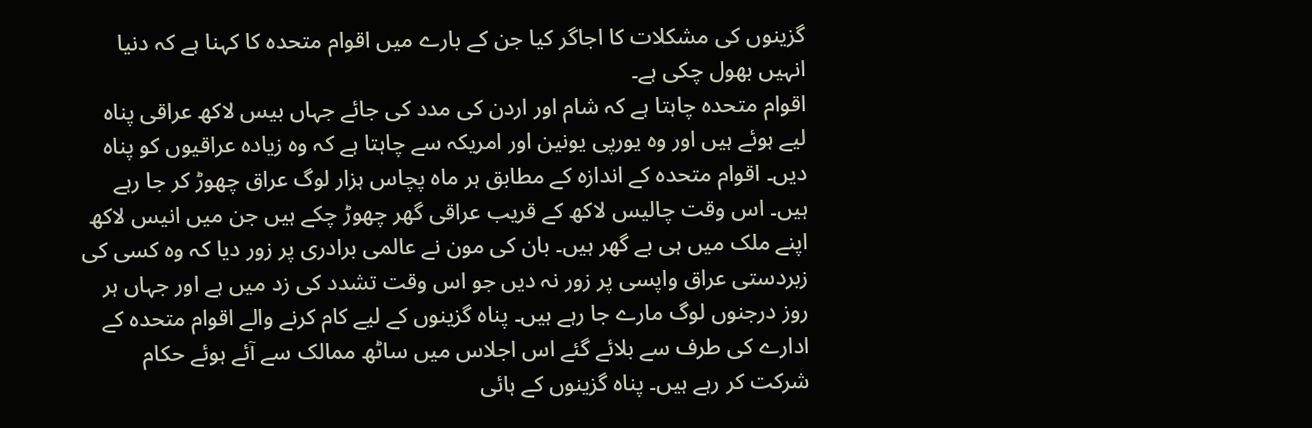گزینوں کی مشکلات کا اجاگر کیا جن کے بارے میں اقوام متحدہ کا کہنا ہے کہ دنیا انہیں بھول چکی ہے۔
اقوام متحدہ چاہتا ہے کہ شام اور اردن کی مدد کی جائے جہاں بیس لاکھ عراقی پناہ لیے ہوئے ہیں اور وہ یورپی یونین اور امریکہ سے چاہتا ہے کہ وہ زیادہ عراقیوں کو پناہ دیں۔ اقوام متحدہ کے اندازہ کے مطابق ہر ماہ پچاس ہزار لوگ عراق چھوڑ کر جا رہے ہیں۔ اس وقت چالیس لاکھ کے قریب عراقی گھر چھوڑ چکے ہیں جن میں انیس لاکھ اپنے ملک میں ہی بے گھر ہیں۔ بان کی مون نے عالمی برادری پر زور دیا کہ وہ کسی کی زبردستی عراق واپسی پر زور نہ دیں جو اس وقت تشدد کی زد میں ہے اور جہاں ہر روز درجنوں لوگ مارے جا رہے ہیں۔ پناہ گزینوں کے لیے کام کرنے والے اقوام متحدہ کے ادارے کی طرف سے بلائے گئے اس اجلاس میں ساٹھ ممالک سے آئے ہوئے حکام شرکت کر رہے ہیں۔ پناہ گزینوں کے ہائی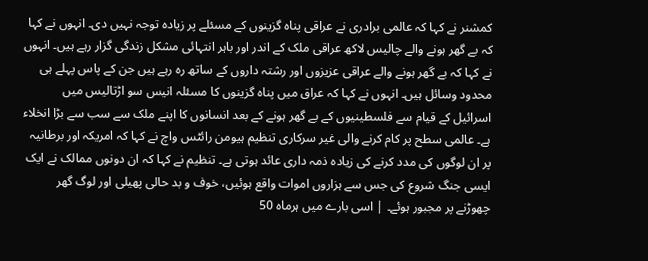کمشنر نے کہا کہ عالمی برادری نے عراقی پناہ گزینوں کے مسئلے پر زیادہ توجہ نہیں دی۔ انہوں نے کہا کہ بے گھر ہونے والے چالیس لاکھ عراقی ملک کے اندر اور باہر انتہائی مشکل زندگی گزار رہے ہیں۔ انہوں نے کہا کہ بے گھر ہونے والے عراقی عزیزوں اور رشتہ داروں کے ساتھ رہ رہے ہیں جن کے پاس پہلے ہی محدود وسائل ہیں۔ انہوں نے کہا کہ عراق میں پناہ گزینوں کا مسئلہ انیس سو اڑتالیس میں اسرائیل کے قیام سے فلسطینیوں کے بے گھر ہونے کے بعد انسانوں کا اپنے ملک سے سب سے بڑا انخلاء ہے۔ عالمی سطح پر کام کرنے والی غیر سرکاری تنظیم ہیومن رائٹس واچ نے کہا کہ امریکہ اور برطانیہ پر ان لوگوں کی مدد کرنے کی زیادہ ذمہ داری عائد ہوتی ہے۔ تنظیم نے کہا کہ ان دونوں ممالک نے ایک ایسی جنگ شروع کی جس سے ہزاروں اموات واقع ہوئیں، خوف و بد حالی پھیلی اور لوگ گھر چھوڑنے پر مجبور ہوئے۔ | اسی بارے میں ہرماہ 50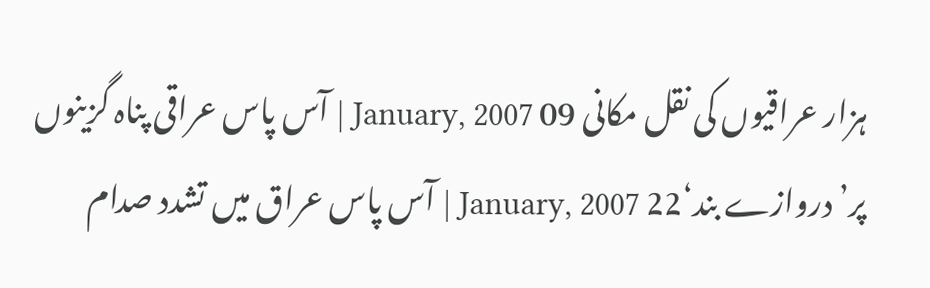ہزار عراقیوں کی نقل مکانی 09 January, 2007 | آس پاس عراقی پناہ گزینوں پر’دروازے بند‘22 January, 2007 | آس پاس عراق میں تشدد صدام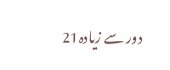دور سے زیادہ21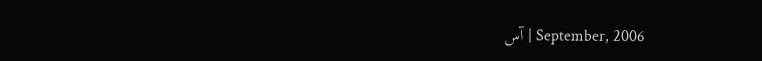September, 2006 | آس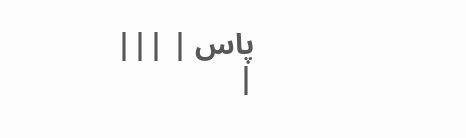پاس | |||
|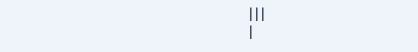|||
|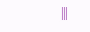|||